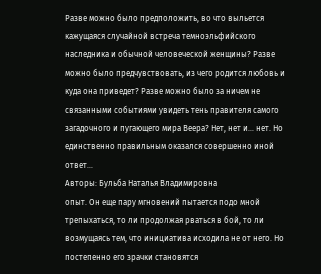Разве можно было предположить, во что выльется кажущаяся случайной встреча темноэльфийского наследника и обычной человеческой женщины? Разве можно было предчувствовать, из чего родится любовь и куда она приведет? Разве можно было за ничем не связанными событиями увидеть тень правителя самого загадочного и пугающего мира Веера? Нет, нет и… нет. Но единственно правильным оказался совершенно иной ответ…
Авторы: Бульба Наталья Владимировна
опыт. Он еще пару мгновений пытается подо мной трепыхаться, то ли продолжая рваться в бой, то ли возмущаясь тем, что инициатива исходила не от него. Но постепенно его зрачки становятся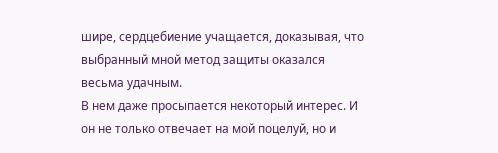шире, сердцебиение учащается, доказывая, что выбранный мной метод защиты оказался весьма удачным.
В нем даже просыпается некоторый интерес. И он не только отвечает на мой поцелуй, но и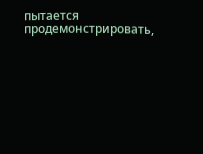пытается продемонстрировать,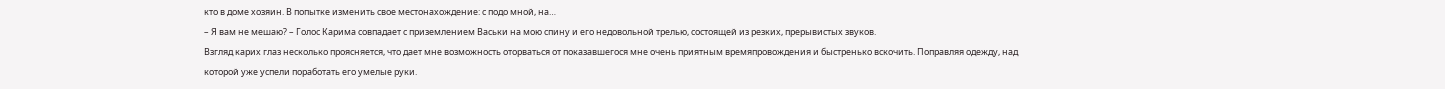кто в доме хозяин. В попытке изменить свое местонахождение: с подо мной, на…
– Я вам не мешаю? – Голос Карима совпадает с приземлением Васьки на мою спину и его недовольной трелью, состоящей из резких, прерывистых звуков.
Взгляд карих глаз несколько проясняется, что дает мне возможность оторваться от показавшегося мне очень приятным времяпровождения и быстренько вскочить. Поправляя одежду, над которой уже успели поработать его умелые руки.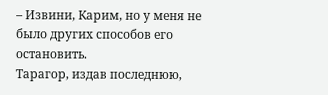– Извини, Карим, но у меня не было других способов его остановить.
Тарагор, издав последнюю,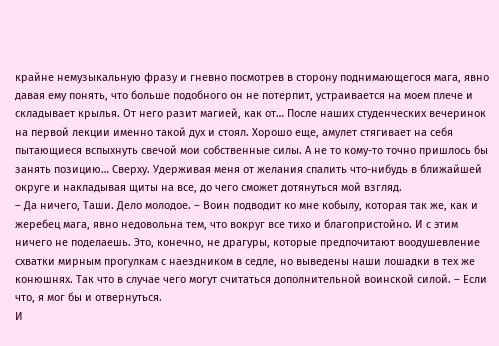крайне немузыкальную фразу и гневно посмотрев в сторону поднимающегося мага, явно давая ему понять, что больше подобного он не потерпит, устраивается на моем плече и складывает крылья. От него разит магией, как от… После наших студенческих вечеринок на первой лекции именно такой дух и стоял. Хорошо еще, амулет стягивает на себя пытающиеся вспыхнуть свечой мои собственные силы. А не то кому-то точно пришлось бы занять позицию… Сверху. Удерживая меня от желания спалить что-нибудь в ближайшей округе и накладывая щиты на все, до чего сможет дотянуться мой взгляд.
– Да ничего, Таши. Дело молодое. – Воин подводит ко мне кобылу, которая так же, как и жеребец мага, явно недовольна тем, что вокруг все тихо и благопристойно. И с этим ничего не поделаешь. Это, конечно, не драгуры, которые предпочитают воодушевление схватки мирным прогулкам с наездником в седле, но выведены наши лошадки в тех же конюшнях. Так что в случае чего могут считаться дополнительной воинской силой. – Если что, я мог бы и отвернуться.
И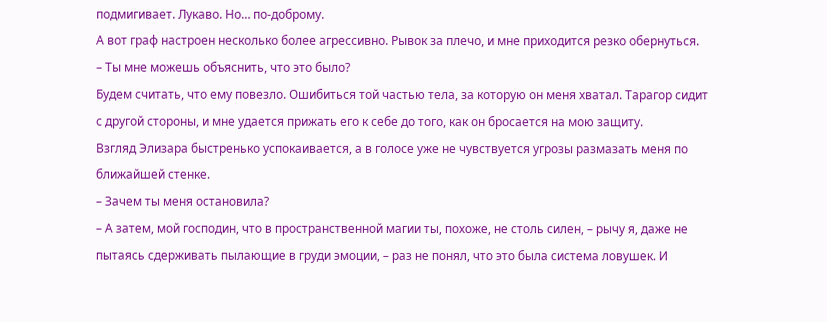подмигивает. Лукаво. Но… по-доброму.
А вот граф настроен несколько более агрессивно. Рывок за плечо, и мне приходится резко обернуться.
– Ты мне можешь объяснить, что это было?
Будем считать, что ему повезло. Ошибиться той частью тела, за которую он меня хватал. Тарагор сидит с другой стороны, и мне удается прижать его к себе до того, как он бросается на мою защиту.
Взгляд Элизара быстренько успокаивается, а в голосе уже не чувствуется угрозы размазать меня по ближайшей стенке.
– Зачем ты меня остановила?
– А затем, мой господин, что в пространственной магии ты, похоже, не столь силен, – рычу я, даже не пытаясь сдерживать пылающие в груди эмоции, – раз не понял, что это была система ловушек. И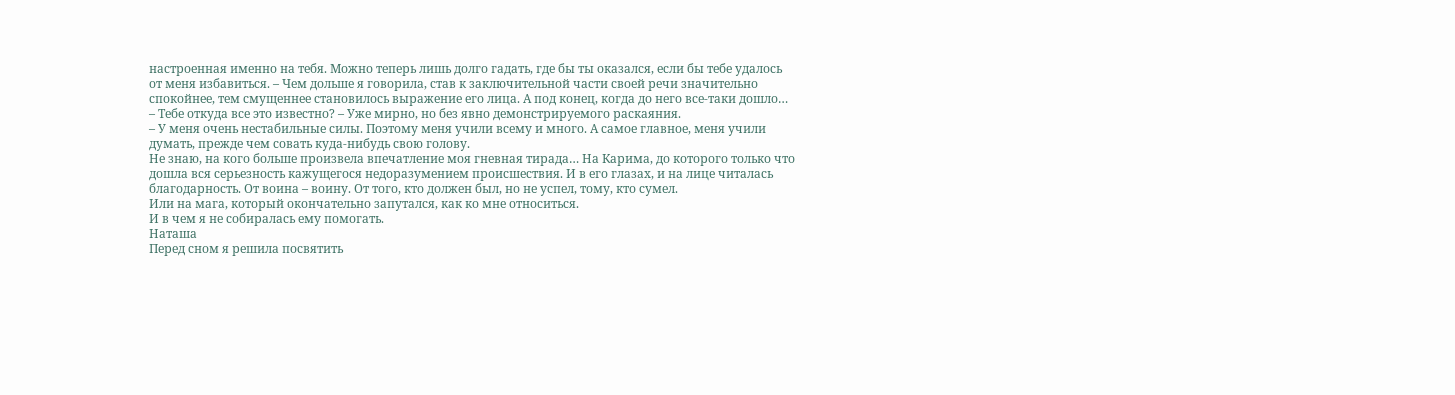настроенная именно на тебя. Можно теперь лишь долго гадать, где бы ты оказался, если бы тебе удалось от меня избавиться. – Чем дольше я говорила, став к заключительной части своей речи значительно спокойнее, тем смущеннее становилось выражение его лица. А под конец, когда до него все-таки дошло…
– Тебе откуда все это известно? – Уже мирно, но без явно демонстрируемого раскаяния.
– У меня очень нестабильные силы. Поэтому меня учили всему и много. А самое главное, меня учили думать, прежде чем совать куда-нибудь свою голову.
Не знаю, на кого больше произвела впечатление моя гневная тирада… На Карима, до которого только что дошла вся серьезность кажущегося недоразумением происшествия. И в его глазах, и на лице читалась благодарность. От воина – воину. От того, кто должен был, но не успел, тому, кто сумел.
Или на мага, который окончательно запутался, как ко мне относиться.
И в чем я не собиралась ему помогать.
Наташа
Перед сном я решила посвятить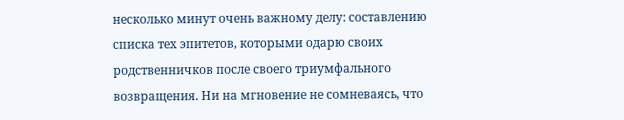несколько минут очень важному делу: составлению списка тех эпитетов, которыми одарю своих родственничков после своего триумфального возвращения. Ни на мгновение не сомневаясь, что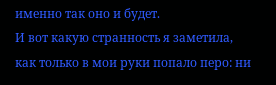именно так оно и будет.
И вот какую странность я заметила, как только в мои руки попало перо: ни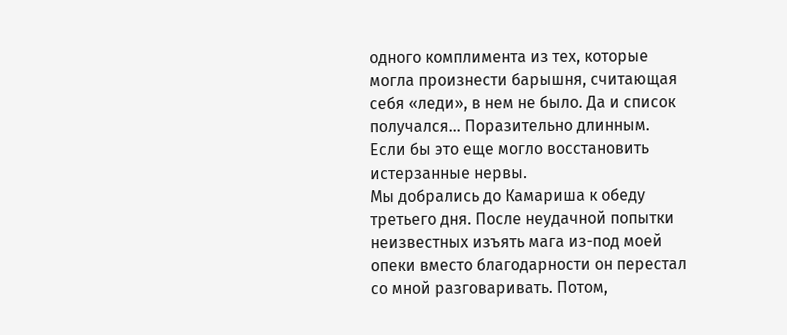одного комплимента из тех, которые могла произнести барышня, считающая себя «леди», в нем не было. Да и список получался… Поразительно длинным.
Если бы это еще могло восстановить истерзанные нервы.
Мы добрались до Камариша к обеду третьего дня. После неудачной попытки неизвестных изъять мага из-под моей опеки вместо благодарности он перестал со мной разговаривать. Потом,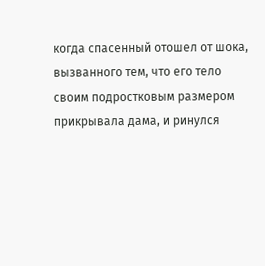когда спасенный отошел от шока, вызванного тем, что его тело своим подростковым размером прикрывала дама, и ринулся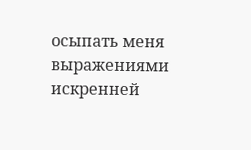осыпать меня выражениями искренней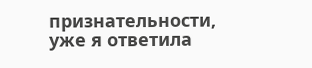признательности, уже я ответила